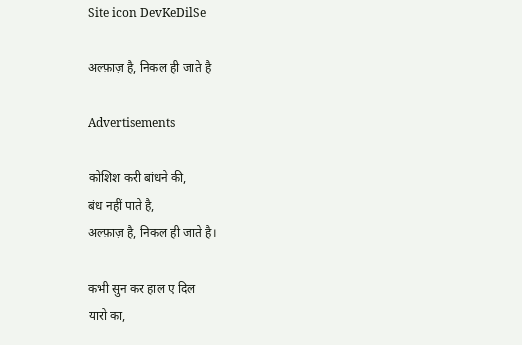Site icon DevKeDilSe

अल्फ़ाज़ है, निकल ही जाते है

Advertisements

कोशिश करी बांधने की,
बंध नहीं पाते है,
अल्फ़ाज़ है, निकल ही जाते है।

कभी सुन कर हाल ए दिल
यारो का,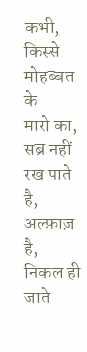कभी, किस्से मोहब्बत के
मारो का,
सब्र नहीं रख पाते है,
अल्फ़ाज़ है, निकल ही जाते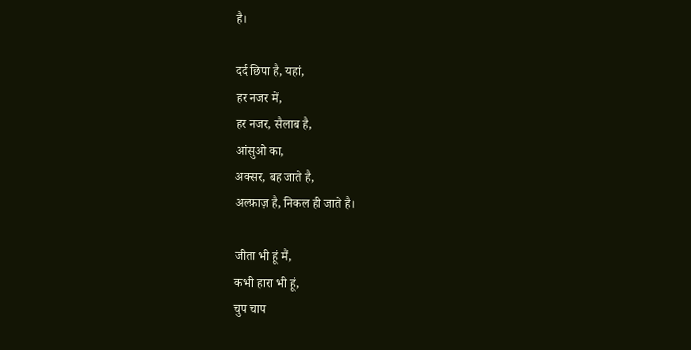है।

दर्द छिपा है, यहां,
हर नजर में,
हर नजर, सैलाब है,
आंसुओ का,
अक्सर, बह जाते है,
अल्फ़ाज़ है, निकल ही जाते है।

जीता भी हूं मैं,
कभी हारा भी हूं,
चुप चाप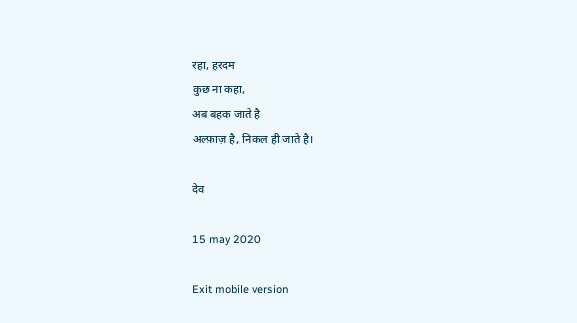रहा, हरदम
कुछ ना कहा,
अब बहक जाते है
अल्फ़ाज़ है, निकल ही जाते है।

देव

15 may 2020

Exit mobile version